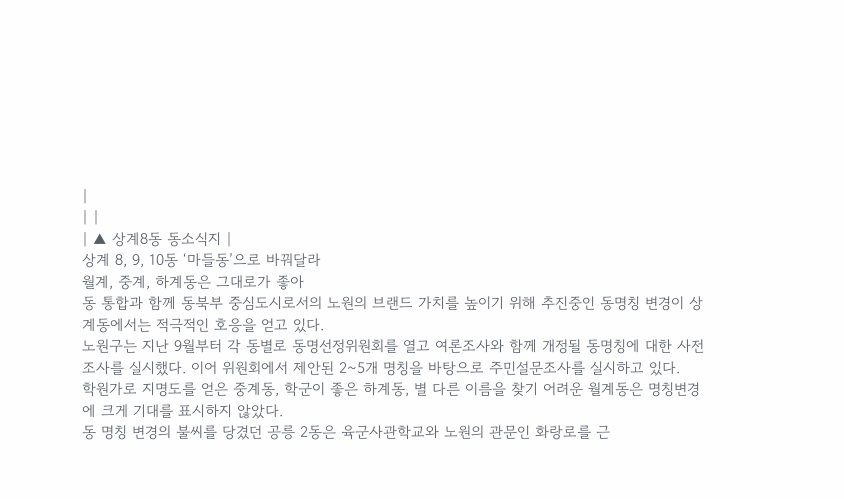|
| |
| ▲ 상계8동 동소식지 |
상계 8, 9, 10동 ‘마들동’으로 바꿔달라
월계, 중계, 하계동은 그대로가 좋아
동 통합과 함께 동북부 중심도시로서의 노원의 브랜드 가치를 높이기 위해 추진중인 동명칭 변경이 상계동에서는 적극적인 호응을 얻고 있다.
노원구는 지난 9월부터 각 동별로 동명선정위원회를 열고 여론조사와 함께 개정될 동명칭에 대한 사전조사를 실시했다. 이어 위원회에서 제안된 2~5개 명칭을 바탕으로 주민설문조사를 실시하고 있다.
학원가로 지명도를 얻은 중계동, 학군이 좋은 하계동, 별 다른 이름을 찾기 어려운 월계동은 명칭변경에 크게 기대를 표시하지 않았다.
동 명칭 변경의 불씨를 당겼던 공릉 2동은 육군사관학교와 노원의 관문인 화랑로를 근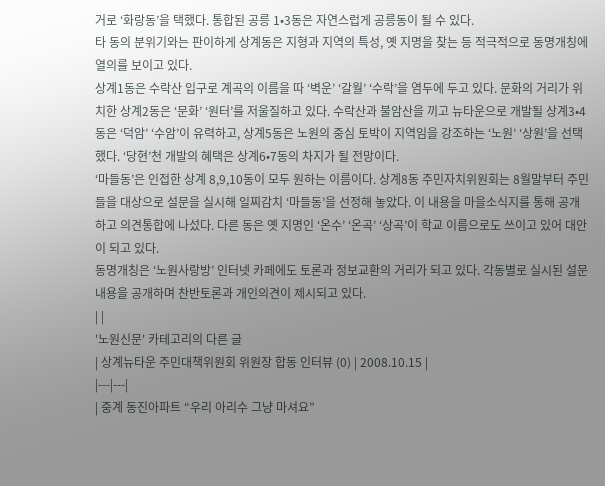거로 ‘화랑동’을 택했다. 통합된 공릉 1•3동은 자연스럽게 공릉동이 될 수 있다.
타 동의 분위기와는 판이하게 상계동은 지형과 지역의 특성, 옛 지명을 찾는 등 적극적으로 동명개칭에 열의를 보이고 있다.
상계1동은 수락산 입구로 계곡의 이름을 따 ‘벽운’ ‘갈월’ ‘수락’을 염두에 두고 있다. 문화의 거리가 위치한 상계2동은 ‘문화’ ‘원터’를 저울질하고 있다. 수락산과 불암산을 끼고 뉴타운으로 개발될 상계3•4동은 ‘덕암’ ‘수암’이 유력하고, 상계5동은 노원의 중심 토박이 지역임을 강조하는 ‘노원’ ‘상원’을 선택했다. ‘당현’천 개발의 혜택은 상계6•7동의 차지가 될 전망이다.
‘마들동’은 인접한 상계 8,9,10동이 모두 원하는 이름이다. 상계8동 주민자치위원회는 8월말부터 주민들을 대상으로 설문을 실시해 일찌감치 ‘마들동’을 선정해 놓았다. 이 내용을 마을소식지를 통해 공개하고 의견통합에 나섰다. 다른 동은 옛 지명인 ‘온수’ ‘온곡’ ‘상곡’이 학교 이름으로도 쓰이고 있어 대안이 되고 있다.
동명개칭은 ‘노원사랑방’ 인터넷 카페에도 토론과 정보교환의 거리가 되고 있다. 각동별로 실시된 설문 내용을 공개하며 찬반토론과 개인의견이 제시되고 있다.
| |
'노원신문' 카테고리의 다른 글
| 상계뉴타운 주민대책위원회 위원장 합동 인터뷰 (0) | 2008.10.15 |
|---|---|
| 중계 동진아파트 “우리 아리수 그냥 마셔요”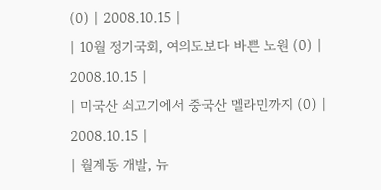(0) | 2008.10.15 |
| 10월 정기국회, 여의도보다 바쁜 노원 (0) | 2008.10.15 |
| 미국산 쇠고기에서 중국산 멜라민까지 (0) | 2008.10.15 |
| 월계동 개발, 뉴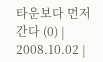타운보다 먼저 간다 (0) | 2008.10.02 |